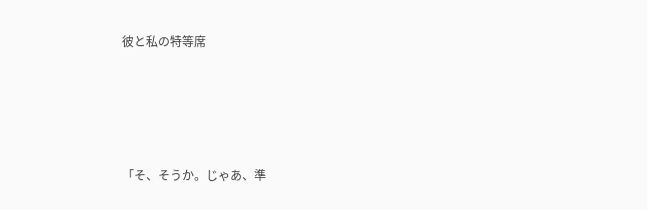彼と私の特等席




「そ、そうか。じゃあ、準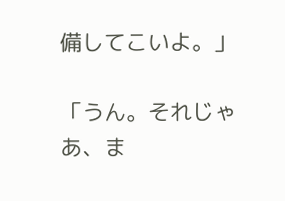備してこいよ。」

「うん。それじゃあ、ま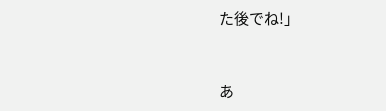た後でね!」



あ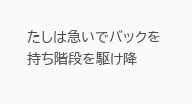たしは急いでバックを持ち階段を駆け降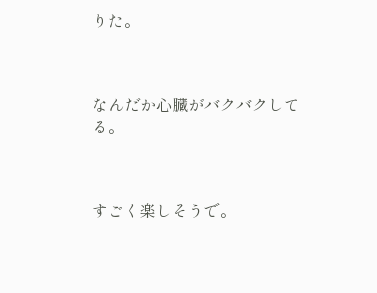りた。



なんだか心臓がバクバクしてる。



すごく楽しそうで。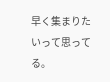早く集まりたいって思ってる。